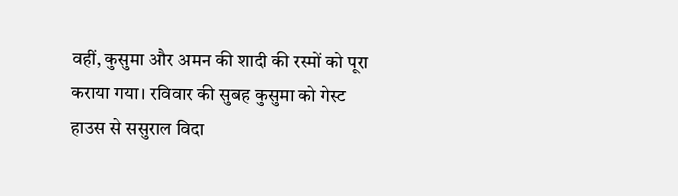वहीं, कुसुमा और अमन की शादी की रस्मों को पूरा कराया गया। रविवार की सुबह कुसुमा को गेस्ट हाउस से ससुराल विदा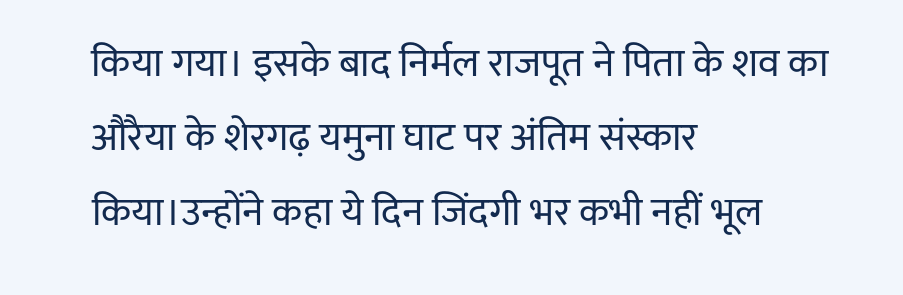किया गया। इसके बाद निर्मल राजपूत ने पिता के शव का औरैया के शेरगढ़ यमुना घाट पर अंतिम संस्कार किया।उन्होंने कहा ये दिन जिंदगी भर कभी नहीं भूल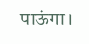पाऊंगा।